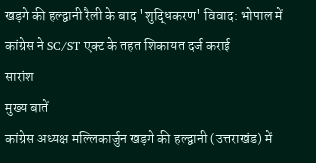खड़गे की हल्द्वानी रैली के बाद 'शुद्धिकरण' विवाद: भोपाल में कांग्रेस ने SC/ST एक्ट के तहत शिकायत दर्ज कराई
सारांश
मुख्य बातें
कांग्रेस अध्यक्ष मल्लिकार्जुन खड़गे की हल्द्वानी (उत्तराखंड) में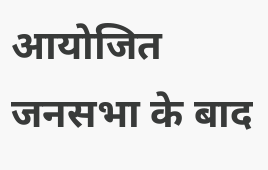आयोजित जनसभा के बाद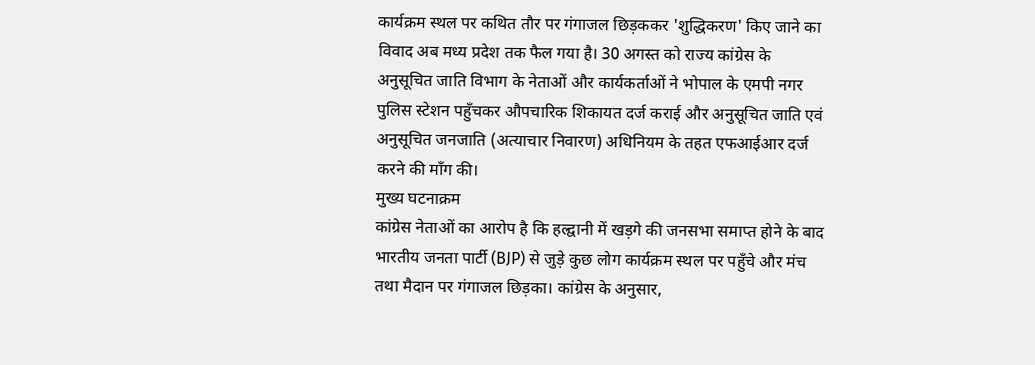कार्यक्रम स्थल पर कथित तौर पर गंगाजल छिड़ककर 'शुद्धिकरण' किए जाने का विवाद अब मध्य प्रदेश तक फैल गया है। 30 अगस्त को राज्य कांग्रेस के अनुसूचित जाति विभाग के नेताओं और कार्यकर्ताओं ने भोपाल के एमपी नगर पुलिस स्टेशन पहुँचकर औपचारिक शिकायत दर्ज कराई और अनुसूचित जाति एवं अनुसूचित जनजाति (अत्याचार निवारण) अधिनियम के तहत एफआईआर दर्ज करने की माँग की।
मुख्य घटनाक्रम
कांग्रेस नेताओं का आरोप है कि हल्द्वानी में खड़गे की जनसभा समाप्त होने के बाद भारतीय जनता पार्टी (BJP) से जुड़े कुछ लोग कार्यक्रम स्थल पर पहुँचे और मंच तथा मैदान पर गंगाजल छिड़का। कांग्रेस के अनुसार,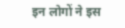इन लोगों ने इस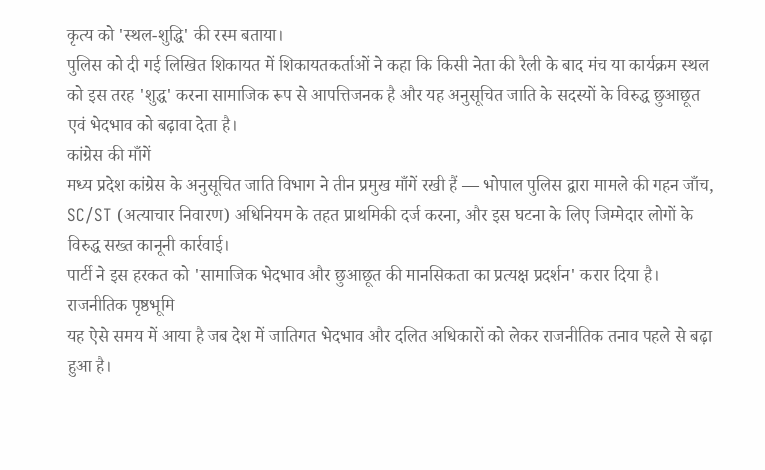कृत्य को 'स्थल-शुद्धि' की रस्म बताया।
पुलिस को दी गई लिखित शिकायत में शिकायतकर्ताओं ने कहा कि किसी नेता की रैली के बाद मंच या कार्यक्रम स्थल को इस तरह 'शुद्ध' करना सामाजिक रूप से आपत्तिजनक है और यह अनुसूचित जाति के सदस्यों के विरुद्ध छुआछूत एवं भेदभाव को बढ़ावा देता है।
कांग्रेस की माँगें
मध्य प्रदेश कांग्रेस के अनुसूचित जाति विभाग ने तीन प्रमुख माँगें रखी हैं — भोपाल पुलिस द्वारा मामले की गहन जाँच, SC/ST (अत्याचार निवारण) अधिनियम के तहत प्राथमिकी दर्ज करना, और इस घटना के लिए जिम्मेदार लोगों के विरुद्ध सख्त कानूनी कार्रवाई।
पार्टी ने इस हरकत को 'सामाजिक भेदभाव और छुआछूत की मानसिकता का प्रत्यक्ष प्रदर्शन' करार दिया है।
राजनीतिक पृष्ठभूमि
यह ऐसे समय में आया है जब देश में जातिगत भेदभाव और दलित अधिकारों को लेकर राजनीतिक तनाव पहले से बढ़ा हुआ है।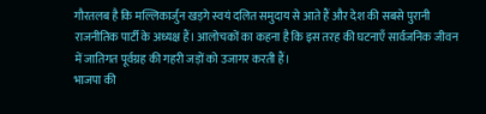गौरतलब है कि मल्लिकार्जुन खड़गे स्वयं दलित समुदाय से आते हैं और देश की सबसे पुरानी राजनीतिक पार्टी के अध्यक्ष हैं। आलोचकों का कहना है कि इस तरह की घटनाएँ सार्वजनिक जीवन में जातिगत पूर्वग्रह की गहरी जड़ों को उजागर करती हैं।
भाजपा की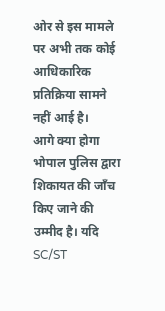ओर से इस मामले पर अभी तक कोई आधिकारिक प्रतिक्रिया सामने नहीं आई है।
आगे क्या होगा
भोपाल पुलिस द्वारा शिकायत की जाँच किए जाने की उम्मीद है। यदि SC/ST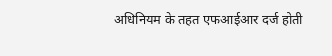अधिनियम के तहत एफआईआर दर्ज होती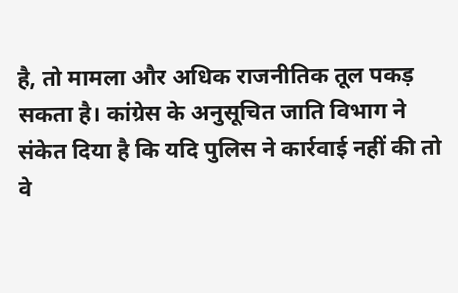है, तो मामला और अधिक राजनीतिक तूल पकड़ सकता है। कांग्रेस के अनुसूचित जाति विभाग ने संकेत दिया है कि यदि पुलिस ने कार्रवाई नहीं की तो वे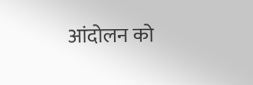आंदोलन को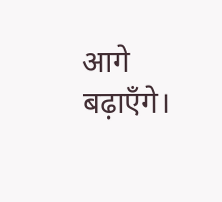आगे बढ़ाएँगे।